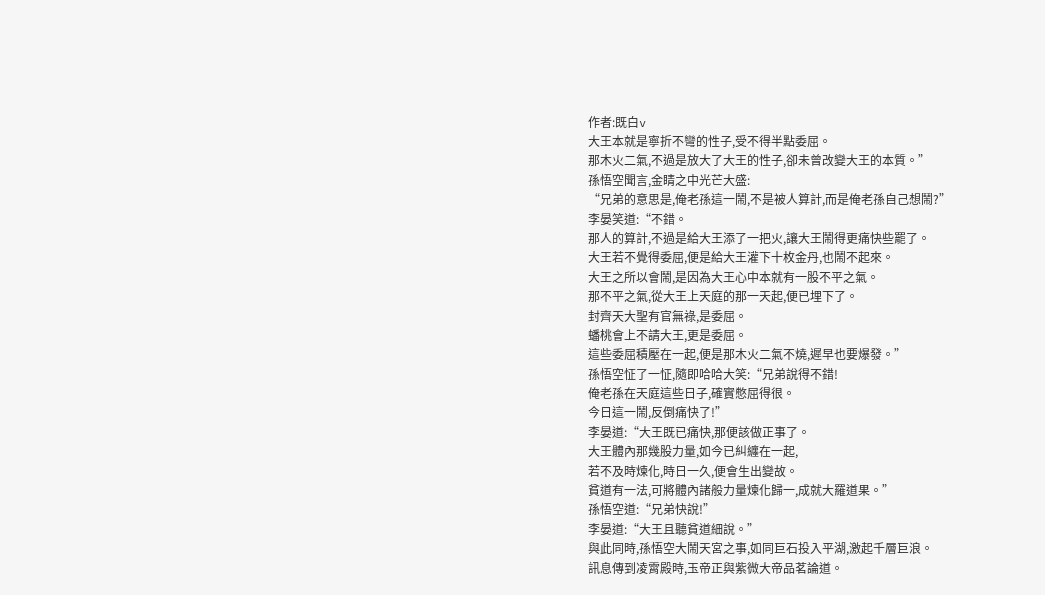作者:既白v
大王本就是寧折不彎的性子,受不得半點委屈。
那木火二氣,不過是放大了大王的性子,卻未曾改變大王的本質。”
孫悟空聞言,金睛之中光芒大盛:
“兄弟的意思是,俺老孫這一鬧,不是被人算計,而是俺老孫自己想鬧?”
李晏笑道:“不錯。
那人的算計,不過是給大王添了一把火,讓大王鬧得更痛快些罷了。
大王若不覺得委屈,便是給大王灌下十枚金丹,也鬧不起來。
大王之所以會鬧,是因為大王心中本就有一股不平之氣。
那不平之氣,從大王上天庭的那一天起,便已埋下了。
封齊天大聖有官無祿,是委屈。
蟠桃會上不請大王,更是委屈。
這些委屈積壓在一起,便是那木火二氣不燒,遲早也要爆發。”
孫悟空怔了一怔,隨即哈哈大笑:“兄弟說得不錯!
俺老孫在天庭這些日子,確實憋屈得很。
今日這一鬧,反倒痛快了!”
李晏道:“大王既已痛快,那便該做正事了。
大王體內那幾股力量,如今已糾纏在一起,
若不及時煉化,時日一久,便會生出變故。
貧道有一法,可將體內諸般力量煉化歸一,成就大羅道果。”
孫悟空道:“兄弟快說!”
李晏道:“大王且聽貧道細說。”
與此同時,孫悟空大鬧天宮之事,如同巨石投入平湖,激起千層巨浪。
訊息傳到凌霄殿時,玉帝正與紫微大帝品茗論道。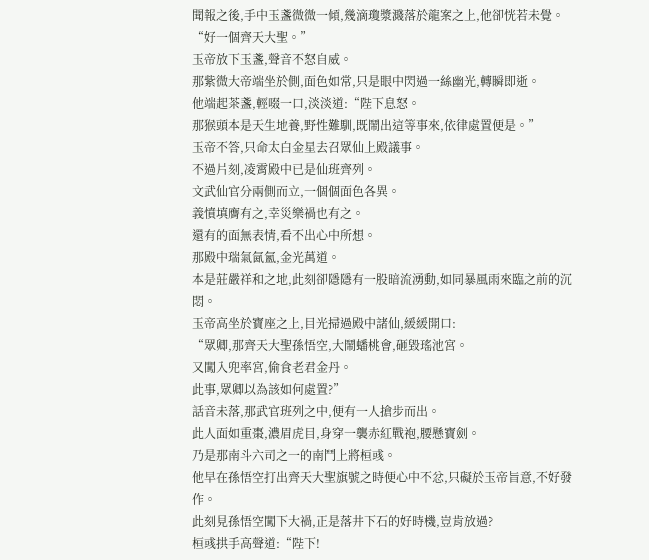聞報之後,手中玉盞微微一傾,幾滴瓊漿濺落於龍案之上,他卻恍若未覺。
“好一個齊天大聖。”
玉帝放下玉盞,聲音不怒自威。
那紫微大帝端坐於側,面色如常,只是眼中閃過一絲幽光,轉瞬即逝。
他端起茶盞,輕啜一口,淡淡道:“陛下息怒。
那猴頭本是天生地養,野性難馴,既鬧出這等事來,依律處置便是。”
玉帝不答,只命太白金星去召眾仙上殿議事。
不過片刻,凌霄殿中已是仙班齊列。
文武仙官分兩側而立,一個個面色各異。
義憤填膺有之,幸災樂禍也有之。
還有的面無表情,看不出心中所想。
那殿中瑞氣氤氳,金光萬道。
本是莊嚴祥和之地,此刻卻隱隱有一股暗流湧動,如同暴風雨來臨之前的沉悶。
玉帝高坐於寶座之上,目光掃過殿中諸仙,緩緩開口:
“眾卿,那齊天大聖孫悟空,大鬧蟠桃會,砸毀瑤池宮。
又闖入兜率宮,偷食老君金丹。
此事,眾卿以為該如何處置?”
話音未落,那武官班列之中,便有一人搶步而出。
此人面如重棗,濃眉虎目,身穿一襲赤紅戰袍,腰懸寶劍。
乃是那南斗六司之一的南鬥上將桓彧。
他早在孫悟空打出齊天大聖旗號之時便心中不忿,只礙於玉帝旨意,不好發作。
此刻見孫悟空闖下大禍,正是落井下石的好時機,豈肯放過?
桓彧拱手高聲道:“陛下!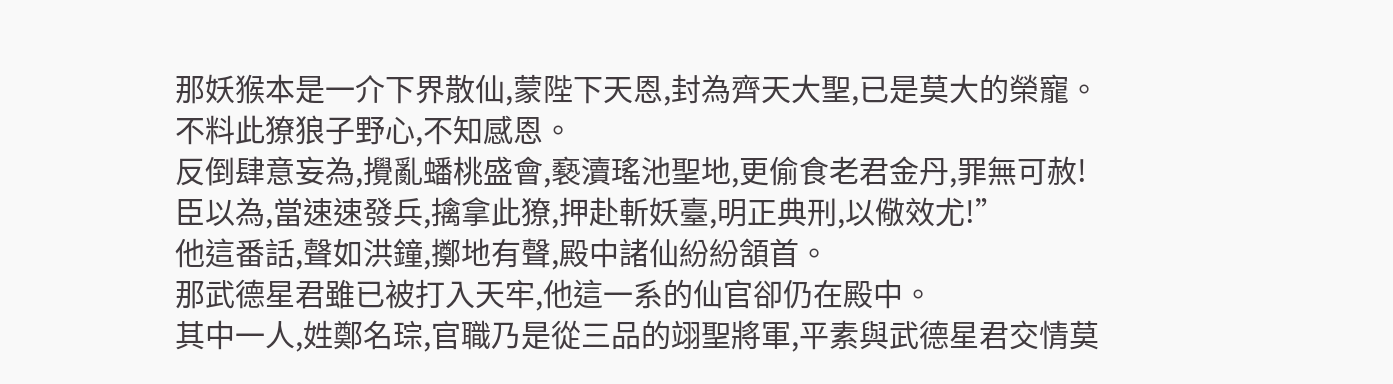那妖猴本是一介下界散仙,蒙陛下天恩,封為齊天大聖,已是莫大的榮寵。
不料此獠狼子野心,不知感恩。
反倒肆意妄為,攪亂蟠桃盛會,褻瀆瑤池聖地,更偷食老君金丹,罪無可赦!
臣以為,當速速發兵,擒拿此獠,押赴斬妖臺,明正典刑,以儆效尤!”
他這番話,聲如洪鐘,擲地有聲,殿中諸仙紛紛頷首。
那武德星君雖已被打入天牢,他這一系的仙官卻仍在殿中。
其中一人,姓鄭名琮,官職乃是從三品的翊聖將軍,平素與武德星君交情莫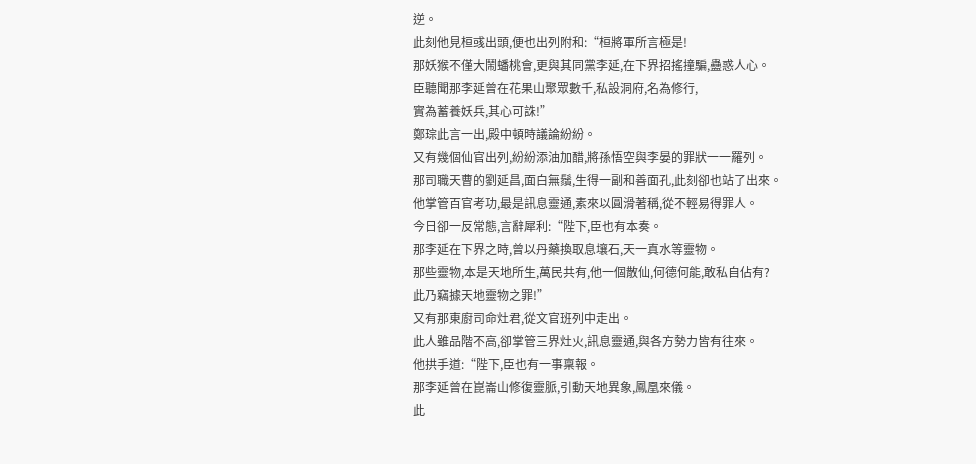逆。
此刻他見桓彧出頭,便也出列附和:“桓將軍所言極是!
那妖猴不僅大鬧蟠桃會,更與其同黨李延,在下界招搖撞騙,蠱惑人心。
臣聽聞那李延曾在花果山聚眾數千,私設洞府,名為修行,
實為蓄養妖兵,其心可誅!”
鄭琮此言一出,殿中頓時議論紛紛。
又有幾個仙官出列,紛紛添油加醋,將孫悟空與李晏的罪狀一一羅列。
那司職天曹的劉延昌,面白無鬚,生得一副和善面孔,此刻卻也站了出來。
他掌管百官考功,最是訊息靈通,素來以圓滑著稱,從不輕易得罪人。
今日卻一反常態,言辭犀利:“陛下,臣也有本奏。
那李延在下界之時,曾以丹藥換取息壤石,天一真水等靈物。
那些靈物,本是天地所生,萬民共有,他一個散仙,何德何能,敢私自佔有?
此乃竊據天地靈物之罪!”
又有那東廚司命灶君,從文官班列中走出。
此人雖品階不高,卻掌管三界灶火,訊息靈通,與各方勢力皆有往來。
他拱手道:“陛下,臣也有一事稟報。
那李延曾在崑崙山修復靈脈,引動天地異象,鳳凰來儀。
此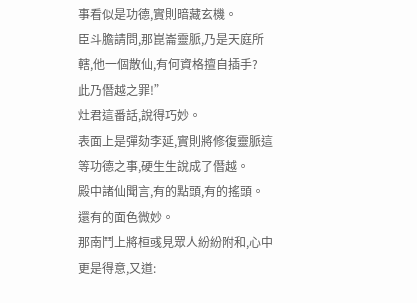事看似是功德,實則暗藏玄機。
臣斗膽請問,那崑崙靈脈,乃是天庭所轄,他一個散仙,有何資格擅自插手?
此乃僭越之罪!”
灶君這番話,說得巧妙。
表面上是彈劾李延,實則將修復靈脈這等功德之事,硬生生說成了僭越。
殿中諸仙聞言,有的點頭,有的搖頭。
還有的面色微妙。
那南鬥上將桓彧見眾人紛紛附和,心中更是得意,又道: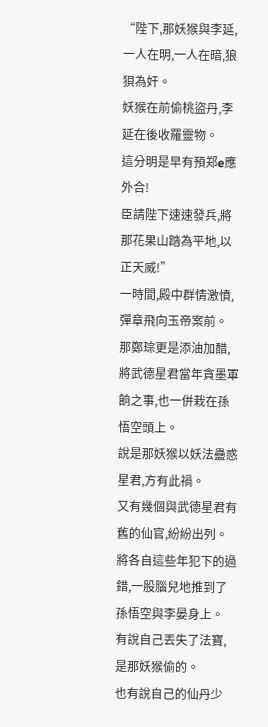“陛下,那妖猴與李延,一人在明,一人在暗,狼狽為奸。
妖猴在前偷桃盜丹,李延在後收羅靈物。
這分明是早有預郑e應外合!
臣請陛下速速發兵,將那花果山踏為平地,以正天威!”
一時間,殿中群情激憤,彈章飛向玉帝案前。
那鄭琮更是添油加醋,將武德星君當年貪墨軍餉之事,也一併栽在孫悟空頭上。
說是那妖猴以妖法蠱惑星君,方有此禍。
又有幾個與武德星君有舊的仙官,紛紛出列。
將各自這些年犯下的過錯,一股腦兒地推到了孫悟空與李晏身上。
有說自己丟失了法寶,是那妖猴偷的。
也有說自己的仙丹少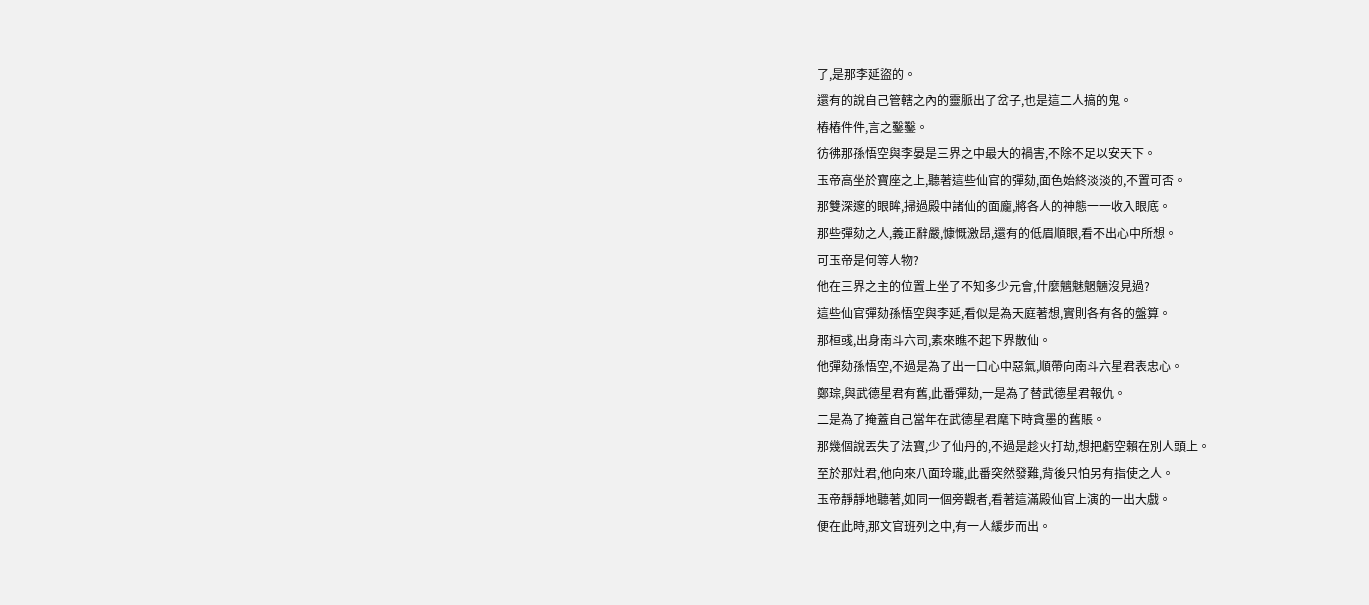了,是那李延盜的。
還有的說自己管轄之內的靈脈出了岔子,也是這二人搞的鬼。
樁樁件件,言之鑿鑿。
彷彿那孫悟空與李晏是三界之中最大的禍害,不除不足以安天下。
玉帝高坐於寶座之上,聽著這些仙官的彈劾,面色始終淡淡的,不置可否。
那雙深邃的眼眸,掃過殿中諸仙的面龐,將各人的神態一一收入眼底。
那些彈劾之人,義正辭嚴,慷慨激昂,還有的低眉順眼,看不出心中所想。
可玉帝是何等人物?
他在三界之主的位置上坐了不知多少元會,什麼魑魅魍魎沒見過?
這些仙官彈劾孫悟空與李延,看似是為天庭著想,實則各有各的盤算。
那桓彧,出身南斗六司,素來瞧不起下界散仙。
他彈劾孫悟空,不過是為了出一口心中惡氣,順帶向南斗六星君表忠心。
鄭琮,與武德星君有舊,此番彈劾,一是為了替武德星君報仇。
二是為了掩蓋自己當年在武德星君麾下時貪墨的舊賬。
那幾個說丟失了法寶,少了仙丹的,不過是趁火打劫,想把虧空賴在別人頭上。
至於那灶君,他向來八面玲瓏,此番突然發難,背後只怕另有指使之人。
玉帝靜靜地聽著,如同一個旁觀者,看著這滿殿仙官上演的一出大戲。
便在此時,那文官班列之中,有一人緩步而出。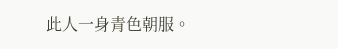此人一身青色朝服。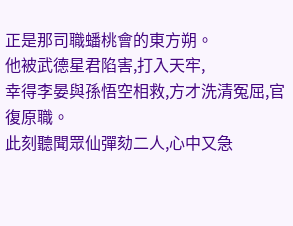正是那司職蟠桃會的東方朔。
他被武德星君陷害,打入天牢,
幸得李晏與孫悟空相救,方才洗清冤屈,官復原職。
此刻聽聞眾仙彈劾二人,心中又急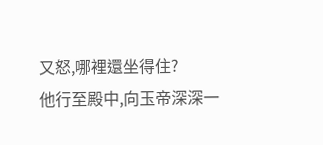又怒,哪裡還坐得住?
他行至殿中,向玉帝深深一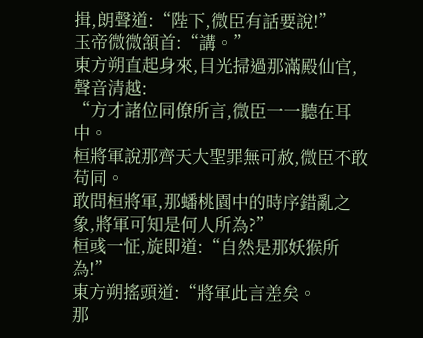揖,朗聲道:“陛下,微臣有話要說!”
玉帝微微頷首:“講。”
東方朔直起身來,目光掃過那滿殿仙官,聲音清越:
“方才諸位同僚所言,微臣一一聽在耳中。
桓將軍說那齊天大聖罪無可赦,微臣不敢苟同。
敢問桓將軍,那蟠桃園中的時序錯亂之象,將軍可知是何人所為?”
桓彧一怔,旋即道:“自然是那妖猴所為!”
東方朔搖頭道:“將軍此言差矣。
那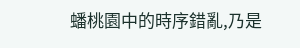蟠桃園中的時序錯亂,乃是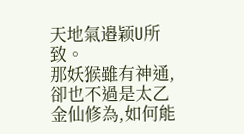天地氣邉颖U所致。
那妖猴雖有神通,卻也不過是太乙金仙修為,如何能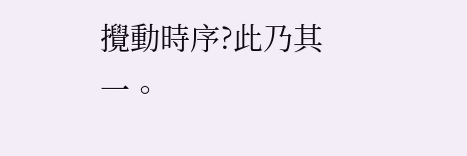攪動時序?此乃其一。